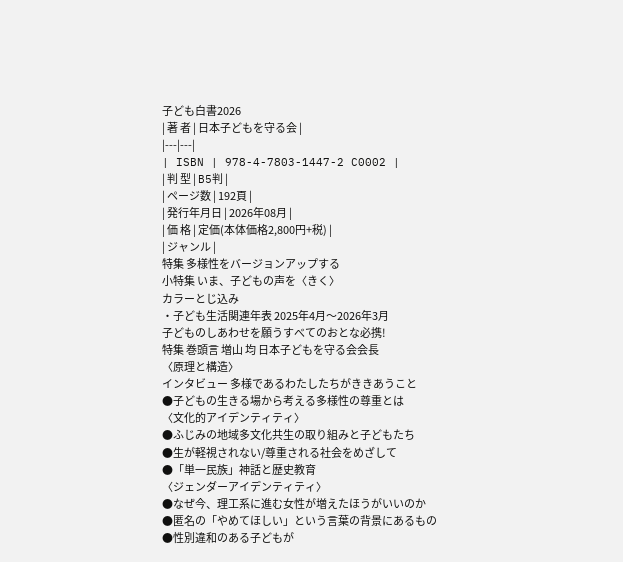子ども白書2026
| 著 者 | 日本子どもを守る会 |
|---|---|
| ISBN | 978-4-7803-1447-2 C0002 |
| 判 型 | B5判 |
| ページ数 | 192頁 |
| 発行年月日 | 2026年08月 |
| 価 格 | 定価(本体価格2,800円+税) |
| ジャンル |
特集 多様性をバージョンアップする
小特集 いま、子どもの声を〈きく〉
カラーとじ込み
・子ども生活関連年表 2025年4月〜2026年3月
子どものしあわせを願うすべてのおとな必携!
特集 巻頭言 増山 均 日本子どもを守る会会長
〈原理と構造〉
インタビュー 多様であるわたしたちがききあうこと
●子どもの生きる場から考える多様性の尊重とは
〈文化的アイデンティティ〉
●ふじみの地域多文化共生の取り組みと子どもたち
●生が軽視されない/尊重される社会をめざして
●「単一民族」神話と歴史教育
〈ジェンダーアイデンティティ〉
●なぜ今、理工系に進む女性が増えたほうがいいのか
●匿名の「やめてほしい」という言葉の背景にあるもの
●性別違和のある子どもが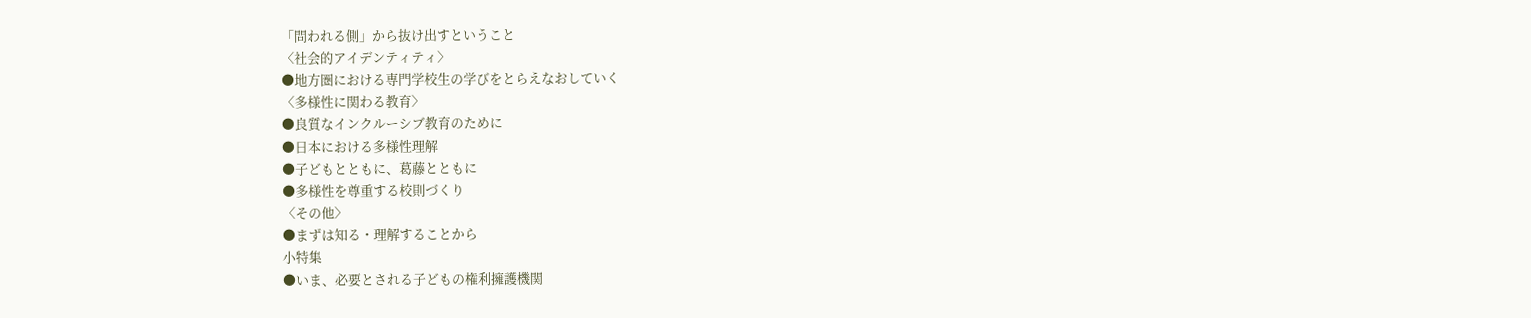「問われる側」から抜け出すということ
〈社会的アイデンティティ〉
●地方圏における専門学校生の学びをとらえなおしていく
〈多様性に関わる教育〉
●良質なインクルーシブ教育のために
●日本における多様性理解
●子どもとともに、葛藤とともに
●多様性を尊重する校則づくり
〈その他〉
●まずは知る・理解することから
小特集
●いま、必要とされる子どもの権利擁護機関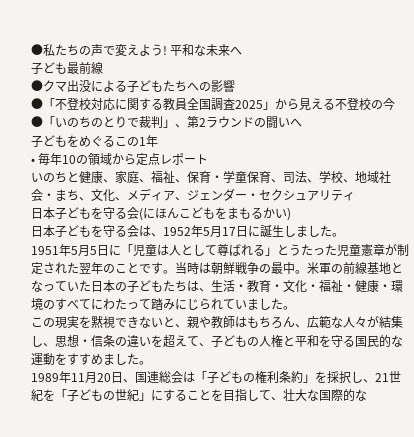●私たちの声で変えよう! 平和な未来へ
子ども最前線
●クマ出没による子どもたちへの影響
●「不登校対応に関する教員全国調査2025」から見える不登校の今
●「いのちのとりで裁判」、第2ラウンドの闘いへ
子どもをめぐるこの1年
• 毎年10の領域から定点レポート
いのちと健康、家庭、福祉、保育・学童保育、司法、学校、地域社会・まち、文化、メディア、ジェンダー・セクシュアリティ
日本子どもを守る会(にほんこどもをまもるかい)
日本子どもを守る会は、1952年5月17日に誕生しました。
1951年5月5日に「児童は人として尊ばれる」とうたった児童憲章が制定された翌年のことです。当時は朝鮮戦争の最中。米軍の前線基地となっていた日本の子どもたちは、生活・教育・文化・福祉・健康・環境のすべてにわたって踏みにじられていました。
この現実を黙視できないと、親や教師はもちろん、広範な人々が結集し、思想・信条の違いを超えて、子どもの人権と平和を守る国民的な運動をすすめました。
1989年11月20日、国連総会は「子どもの権利条約」を採択し、21世紀を「子どもの世紀」にすることを目指して、壮大な国際的な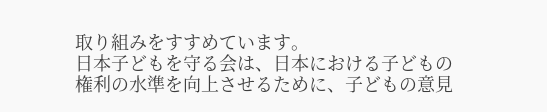取り組みをすすめています。
日本子どもを守る会は、日本における子どもの権利の水準を向上させるために、子どもの意見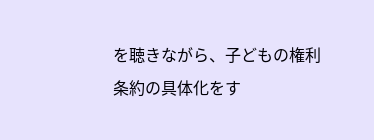を聴きながら、子どもの権利条約の具体化をす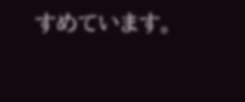すめています。